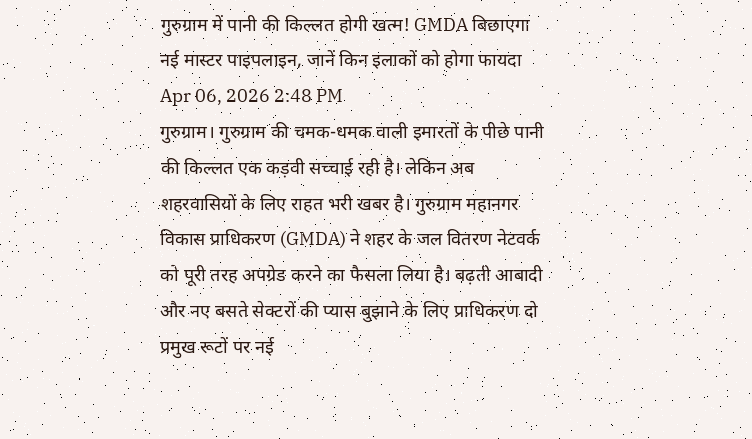गुरुग्राम में पानी की किल्लत होगी खत्म! GMDA बिछाएगा नई मास्टर पाइपलाइन, जानें किन इलाकों को होगा फायदा
Apr 06, 2026 2:48 PM
गुरुग्राम। गुरुग्राम की चमक-धमक वाली इमारतों के पीछे पानी की किल्लत एक कड़वी सच्चाई रही है। लेकिन अब शहरवासियों के लिए राहत भरी खबर है। गुरुग्राम महानगर विकास प्राधिकरण (GMDA) ने शहर के जल वितरण नेटवर्क को पूरी तरह अपग्रेड करने का फैसला लिया है। बढ़ती आबादी और नए बसते सेक्टरों की प्यास बुझाने के लिए प्राधिकरण दो प्रमुख रूटों पर नई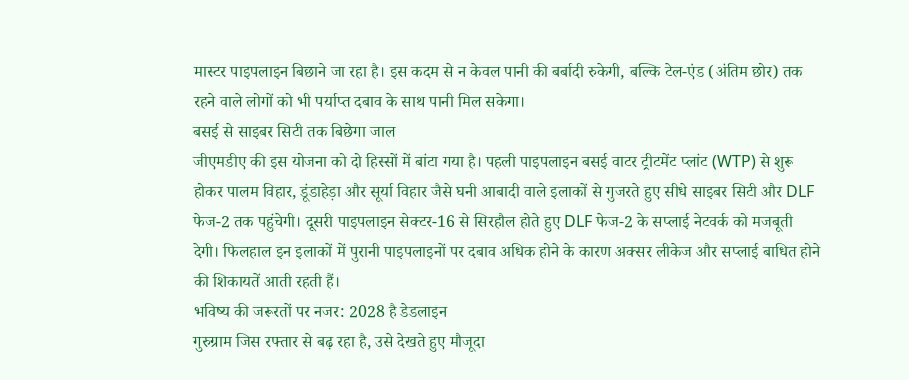मास्टर पाइपलाइन बिछाने जा रहा है। इस कदम से न केवल पानी की बर्बादी रुकेगी, बल्कि टेल-एंड (अंतिम छोर) तक रहने वाले लोगों को भी पर्याप्त दबाव के साथ पानी मिल सकेगा।
बसई से साइबर सिटी तक बिछेगा जाल
जीएमडीए की इस योजना को दो हिस्सों में बांटा गया है। पहली पाइपलाइन बसई वाटर ट्रीटमेंट प्लांट (WTP) से शुरू होकर पालम विहार, डूंडाहेड़ा और सूर्या विहार जैसे घनी आबादी वाले इलाकों से गुजरते हुए सीधे साइबर सिटी और DLF फेज-2 तक पहुंचेगी। दूसरी पाइपलाइन सेक्टर-16 से सिरहौल होते हुए DLF फेज-2 के सप्लाई नेटवर्क को मजबूती देगी। फिलहाल इन इलाकों में पुरानी पाइपलाइनों पर दबाव अधिक होने के कारण अक्सर लीकेज और सप्लाई बाधित होने की शिकायतें आती रहती हैं।
भविष्य की जरूरतों पर नजर: 2028 है डेडलाइन
गुरुग्राम जिस रफ्तार से बढ़ रहा है, उसे देखते हुए मौजूदा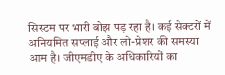सिस्टम पर भारी बोझ पड़ रहा है। कई सेक्टरों में अनियमित सप्लाई और लो-प्रेशर की समस्या आम है। जीएमडीए के अधिकारियों का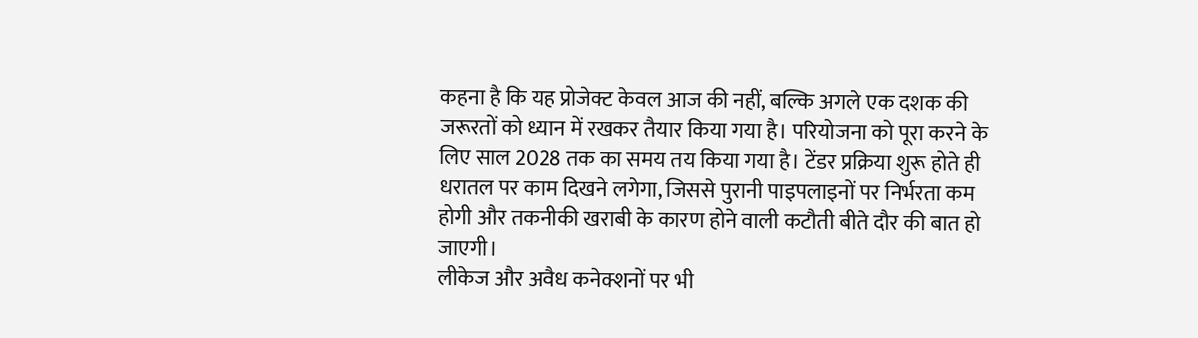कहना है कि यह प्रोजेक्ट केवल आज की नहीं, बल्कि अगले एक दशक की जरूरतों को ध्यान में रखकर तैयार किया गया है। परियोजना को पूरा करने के लिए साल 2028 तक का समय तय किया गया है। टेंडर प्रक्रिया शुरू होते ही धरातल पर काम दिखने लगेगा, जिससे पुरानी पाइपलाइनों पर निर्भरता कम होगी और तकनीकी खराबी के कारण होने वाली कटौती बीते दौर की बात हो जाएगी।
लीकेज और अवैध कनेक्शनों पर भी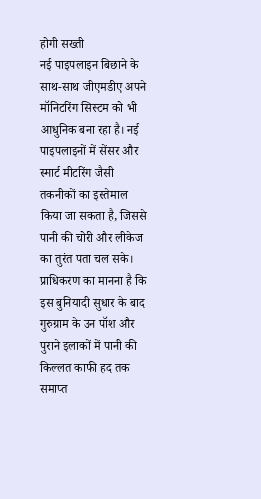होगी सख्ती
नई पाइपलाइन बिछाने के साथ-साथ जीएमडीए अपने मॉनिटरिंग सिस्टम को भी आधुनिक बना रहा है। नई पाइपलाइनों में सेंसर और स्मार्ट मीटरिंग जैसी तकनीकों का इस्तेमाल किया जा सकता है, जिससे पानी की चोरी और लीकेज का तुरंत पता चल सके। प्राधिकरण का मानना है कि इस बुनियादी सुधार के बाद गुरुग्राम के उन पॉश और पुराने इलाकों में पानी की किल्लत काफी हद तक समाप्त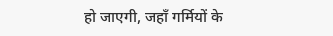हो जाएगी, जहाँ गर्मियों के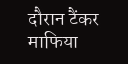दौरान टैंकर माफिया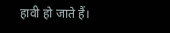हावी हो जाते हैं।